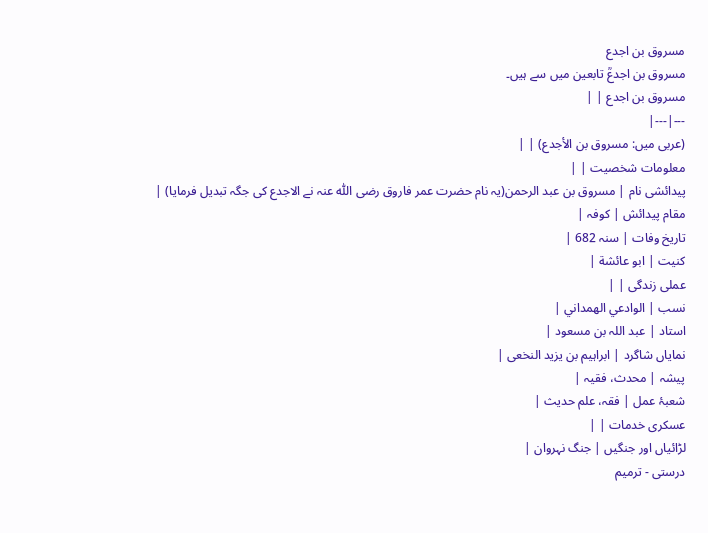مسروق بن اجدع
مسروق بن اجدعؒ تابعین میں سے ہیں۔
مسروق بن اجدع | |
---|---|
(عربی میں: مسروق بن الأجدع) | |
معلومات شخصیت | |
پیدائشی نام | مسروق بن عبد الرحمن(یہ نام حضرت عمر فاروق رضی اللّٰہ عنہ نے الاجدع کی جگہ تبدیل فرمایا) |
مقام پیدائش | کوفہ |
تاریخ وفات | سنہ 682 |
کنیت | ابو عائشة |
عملی زندگی | |
نسب | الوادعي الهمداني |
استاد | عبد اللہ بن مسعود |
نمایاں شاگرد | ابراہیم بن یزید النخعی |
پیشہ | محدث، فقیہ |
شعبۂ عمل | فقہ، علم حدیث |
عسکری خدمات | |
لڑائیاں اور جنگیں | جنگ نہروان |
درستی - ترمیم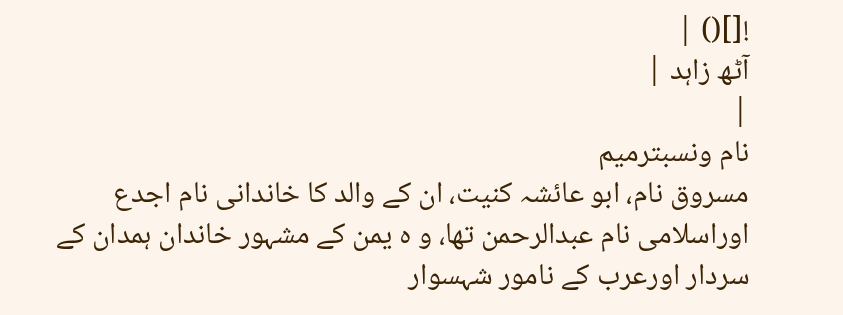![]() |
آٹھ زاہد |
|
نام ونسبترميم
مسروق نام، ابو عائشہ کنیت، ان کے والد کا خاندانی نام اجدع اوراسلامی نام عبدالرحمن تھا، و ہ یمن کے مشہور خاندان ہمدان کے سردار اورعرب کے نامور شہسوار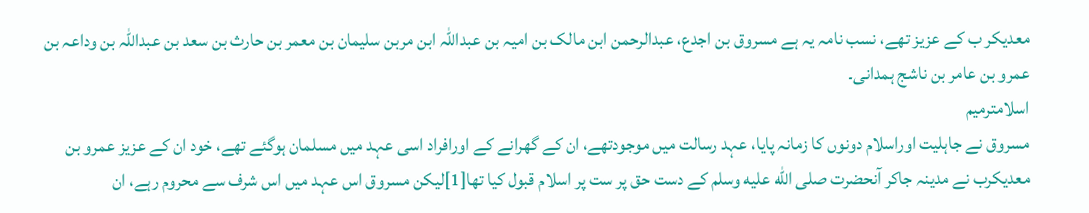معدیکر ب کے عزیز تھے، نسب نامہ یہ ہے مسروق بن اجدع، عبدالرحمن ابن مالک بن امیہ بن عبداللہ ابن مربن سلیمان بن معمر بن حارث بن سعد بن عبداللہ بن وداعہ بن عمرو بن عامر بن ناشج ہمدانی۔
اسلامترميم
مسروق نے جاہلیت اوراسلام دونوں کا زمانہ پایا، عہد رسالت میں موجودتھے، ان کے گھرانے کے اورافراد اسی عہد میں مسلمان ہوگئے تھے، خود ان کے عزیز عمرو بن معدیکرب نے مدینہ جاکر آنحضرت صلى الله عليه وسلم کے دست حق پر ست پر اسلام قبول کیا تھا[1]لیکن مسروق اس عہد میں اس شرف سے محروم رہے، ان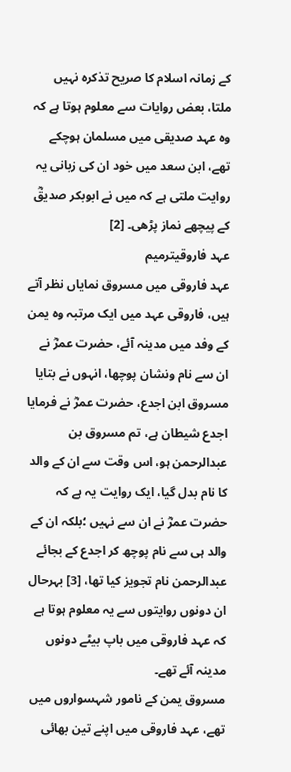کے زمانہ اسلام کا صریح تذکرہ نہیں ملتا، بعض روایات سے معلوم ہوتا ہے کہ وہ عہد صدیقی میں مسلمان ہوچکے تھے، ابن سعد میں خود ان کی زبانی یہ روایت ملتی ہے کہ میں نے ابوبکر صدیقؓ کے پیچھے نماز پڑھی۔ [2]
عہد فاروقیترميم
عہد فاروقی میں مسروق نمایاں نظر آتے ہیں، فاروقی عہد میں ایک مرتبہ وہ یمن کے وفد میں مدینہ آئے، حضرت عمرؓ نے ان سے نام ونشان پوچھا، انہوں نے بتایا مسروق ابن اجدع، حضرت عمرؓ نے فرمایا اجدع شیطان ہے، تم مسروق بن عبدالرحمن ہو، اس وقت سے ان کے والد کا نام بدل گیا، ایک روایت یہ ہے کہ حضرت عمرؓ نے ان سے نہیں ؛بلکہ ان کے والد ہی سے نام پوچھ کر اجدع کے بجائے عبدالرحمن نام تجویز کیا تھا، [3] بہرحال ان دونوں روایتوں سے یہ معلوم ہوتا ہے کہ عہد فاروقی میں باپ بیٹے دونوں مدینہ آئے تھے۔
مسروق یمن کے نامور شہسواروں میں تھے، عہد فاروقی میں اپنے تین بھائی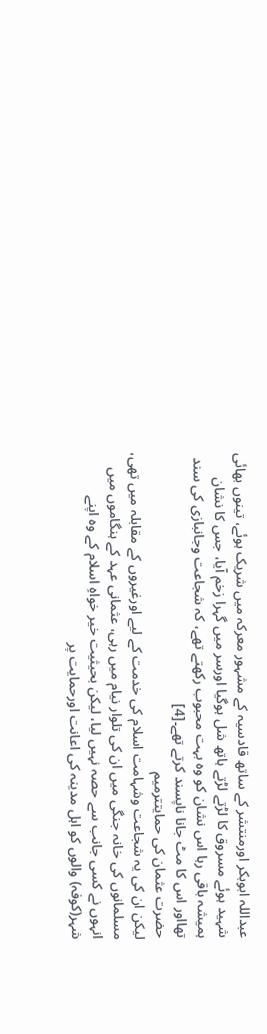عبداللہ ابوبکر اورمنتشر کے ساتھ قادسیہ کے مشہور معرکہ میں شریک ہوئے، تینوں بھائی شہید ہوئے مسروق کا لڑتے لڑتے ہاتھ شل ہوگیا اورسر میں گہرا زخم آیا، جس کا نشان ہمیشہ باقی رہا اس نشان کو وہ بہت محبوب رکھتے تھے، کہ شجاعت وجانبازی کی سند تھااور اس کا مٹ جانا ناپسند کرتے تھے۔[4]
حضرت عثمان کی حمایتترميم
لیکن ان کی یہ شجاعت وشہامت اسلام کی خدمت کے لیے اورغیروں کے مقابلہ میں تھی، مسلمانوں کی خانہ جنگی میں ان کی تلوار نیام میں رہی، عثمانی عہد کے ہنگاموں میں انہوں نے کسی جانب سے حصہ نہیں لیا، لیکن بحیثیت خیر خواہِ اسلام کے وہ اپنے شہر(کوفہ) والوں کو اہل مدینہ کی اعانت اورحمایت پر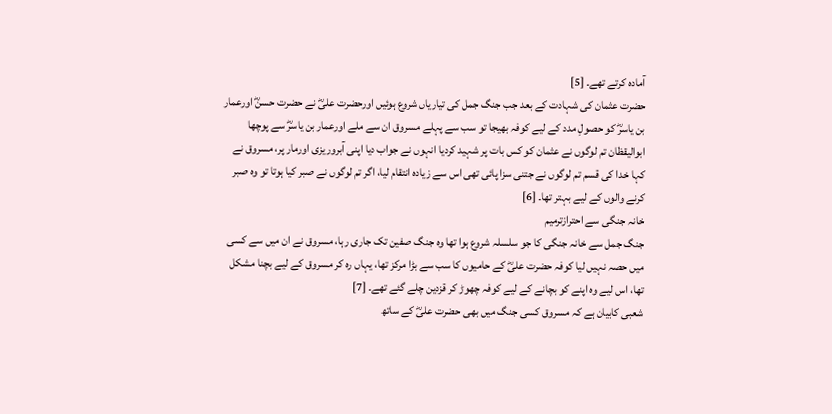آمادہ کرتے تھے۔ [5]
حضرت عثمان کی شہادت کے بعد جب جنگ جمل کی تیاریاں شروع ہوئیں اورحضرت علیؓ نے حضرت حسنؓ اورعمار بن یاسرؓ کو حصولِ مدد کے لیے کوفہ بھیجا تو سب سے پہلے مسروق ان سے ملے اورعمار بن یاسرؓ سے پوچھا ابوالیقظان تم لوگوں نے عثمان کو کس بات پر شہید کردیا انہوں نے جواب دیا اپنی آبروریزی اورمار پر، مسروق نے کہا خدا کی قسم تم لوگوں نے جتنی سزا پائی تھی اس سے زیادہ انتقام لیا، اگر تم لوگوں نے صبر کیا ہوتا تو وہ صبر کرنے والوں کے لیے بہتر تھا۔ [6]
خانہ جنگی سے احترازترميم
جنگ جمل سے خانہ جنگی کا جو سلسلہ شروع ہوا تھا وہ جنگ صفین تک جاری رہا، مسروق نے ان میں سے کسی میں حصہ نہیں لیا کوفہ حضرت علیؓ کے حامیوں کا سب سے بڑا مرکز تھا، یہاں رہ کر مسروق کے لیے بچنا مشکل تھا، اس لیے وہ اپنے کو بچانے کے لیے کوفہ چھوڑ کر قزدین چلے گئے تھے۔ [7]
شعبی کابیان ہے کہ مسروق کسی جنگ میں بھی حضرت علیؓ کے ساتھ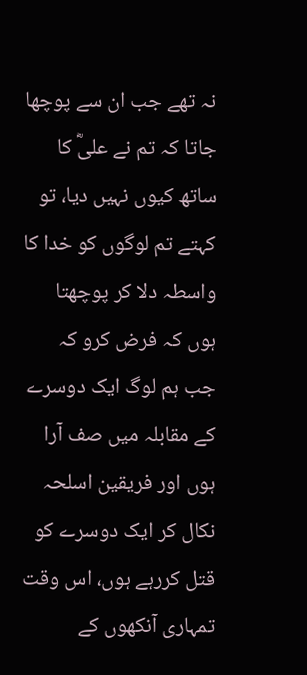نہ تھے جب ان سے پوچھا جاتا کہ تم نے علیؓ کا ساتھ کیوں نہیں دیا، تو کہتے تم لوگوں کو خدا کا واسطہ دلا کر پوچھتا ہوں کہ فرض کرو کہ جب ہم لوگ ایک دوسرے کے مقابلہ میں صف آرا ہوں اور فریقین اسلحہ نکال کر ایک دوسرے کو قتل کررہے ہوں، اس وقت تمہاری آنکھوں کے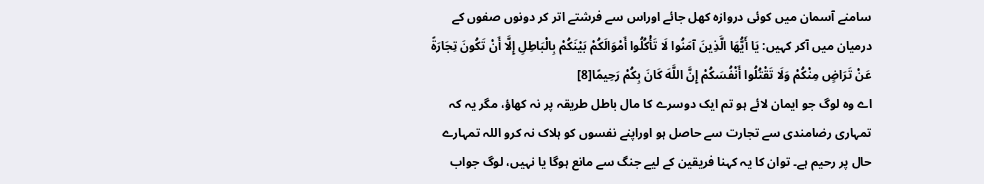سامنے آسمان میں کوئی دروازہ کھل جائے اوراس سے فرشتے اتر کر دونوں صفوں کے درمیان میں آکر کہیں: يَا أَيُّهَا الَّذِينَ آمَنُوا لَا تَأْكُلُوا أَمْوَالَكُمْ بَيْنَكُمْ بِالْبَاطِلِ إِلَّا أَنْ تَكُونَ تِجَارَةً عَنْ تَرَاضٍ مِنْكُمْ وَلَا تَقْتُلُوا أَنْفُسَكُمْ إِنَّ اللَّهَ كَانَ بِكُمْ رَحِيمًا[8]
اے وہ لوگ جو ایمان لائے ہو تم ایک دوسرے کا مال باطل طریقہ پر نہ کھاؤ، مگر یہ کہ تمہاری رضامندی سے تجارت سے حاصل ہو اوراپنے نفسوں کو ہلاک نہ کرو اللہ تمہارے حال پر رحیم ہے۔ توان کا یہ کہنا فریقین کے لیے جنگ سے مانع ہوگا یا نہیں، لوگ جواب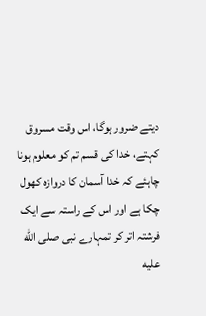دیتے ضرور ہوگا، اس وقت مسروق کہتے، خدا کی قسم تم کو معلوم ہونا چاہئے کہ خدا آسمان کا دروازہ کھول چکا ہے اور اس کے راستہ سے ایک فرشتہ اتر کر تمہارے نبی صلى الله عليه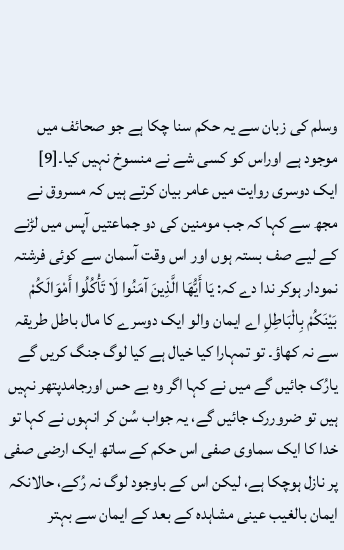وسلم کی زبان سے یہ حکم سنا چکا ہے جو صحائف میں موجود ہے اوراس کو کسی شے نے منسوخ نہیں کیا۔[9]
ایک دوسری روایت میں عامر بیان کرتے ہیں کہ مسروق نے مجھ سے کہا کہ جب مومنین کی دو جماعتیں آپس میں لڑنے کے لیے صف بستہ ہوں اور اس وقت آسمان سے کوئی فرشتہ نمودار ہوکر ندا دے کہ: يَا أَيُّهَا الَّذِينَ آمَنُوا لَا تَأْكُلُوا أَمْوَالَكُمْ بَيْنَكُمْ بِالْبَاطِلِ اے ایمان والو ایک دوسرے کا مال باطل طریقہ سے نہ کھاؤ۔ تو تمہارا کیا خیال ہے کیا لوگ جنگ کریں گے یارُک جائیں گے میں نے کہا اگر وہ بے حس اورجامدپتھر نہیں ہیں تو ضروررک جائیں گے، یہ جواب سُن کر انہوں نے کہا تو خدا کا ایک سماوی صفی اس حکم کے ساتھ ایک ارضی صفی پر نازل ہوچکا ہے، لیکن اس کے باوجود لوگ نہ رُکے، حالانکہ ایمان بالغیب عینی مشاہدہ کے بعد کے ایمان سے بہتر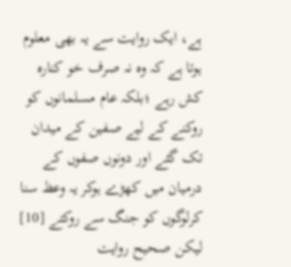ہے، ایک روایت سے یہ بھی معلوم ہوتا ہے کہ وہ نہ صرف خو کنارہ کش رہے ؛بلکہ عام مسلمانوں کو روکنے کے لیے صفین کے میدان تک گئے اور دونوں صفوں کے درمیان میں کھڑے ہوکر یہ وعظ سنا کرلوگوں کو جنگ سے روکتے [10] لیکن صحیح روایت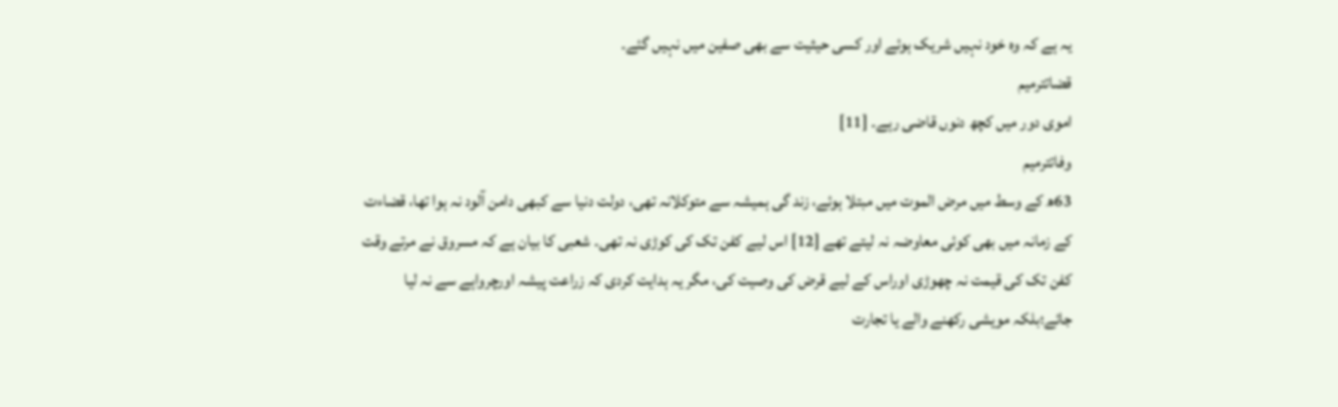یہ ہے کہ وہ خود نہیں شریک ہوئے اور کسی حیثیت سے بھی صفین میں نہیں گئے۔
قضاتترميم
اموی دور میں کچھ دنوں قاضی رہے۔ [11]
وفاتترميم
63ھ کے وسط میں مرض الموت میں مبتلا ہوئے، زند گی ہمیشہ سے متوکلانہ تھی، دولت دنیا سے کبھی دامن آلود نہ ہوا تھا، قضاءت کے زمانہ میں بھی کوئی معاوضہ نہ لیتے تھے [12] اس لیے کفن تک کی کوڑی نہ تھی۔ شعبی کا بیان ہے کہ مسروق نے مرتے وقت کفن تک کی قیمت نہ چھوڑی اوراس کے لیے قرض کی وصیت کی، مگر یہ ہدایت کردی کہ زراعت پیشہ اورچرواہے سے نہ لیا جائے؛بلکہ مویشی رکھنے والے یا تجارت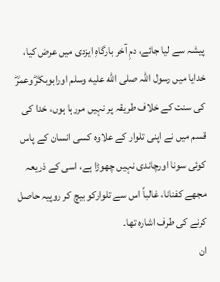پیشہ سے لیا جائے، دمِ آخر بارگاہِ ایزدی میں عرض کیا، خدایا میں رسول اللہ صلى الله عليه وسلم اورابوبکرؓ وعمرؓ کی سنت کے خلاف طریقہ پر نہیں مررہا ہوں، خدا کی قسم میں نے اپنی تلوار کے علاوہ کسی انسان کے پاس کوئی سونا اورچاندی نہیں چھوڑا ہے، اسی کے ذریعہ مجھے کفنانا، غالباً اس سے تلوارکو بیچ کر روپیہ حاصل کرنے کی طرف اشارہ تھا۔
ان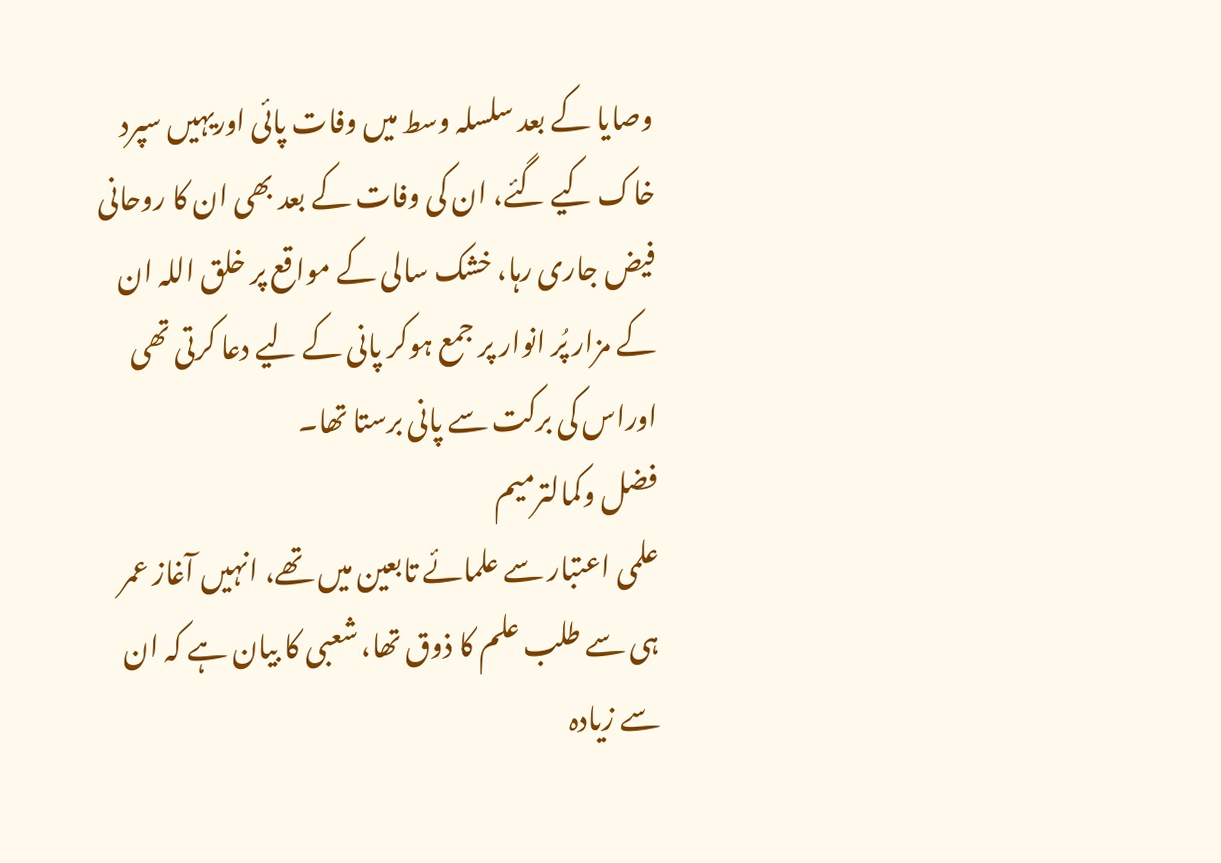وصایا کے بعد سلسلہ وسط میں وفات پائی اوریہیں سپرد خاک کیے گئے، ان کی وفات کے بعد بھی ان کا روحانی فیض جاری رہا، خشک سالی کے مواقع پر خلق اللہ ان کے مزار پُر انوار پر جمع ہوکر پانی کے لیے دعا کرتی تھی اوراس کی برکت سے پانی برستا تھا۔
فضل وکمالترميم
علمی اعتبار سے علمائے تابعین میں تھے، انہیں آغاز عمر ہی سے طلب علم کا ذوق تھا، شعبی کا بیان ہے کہ ان سے زیادہ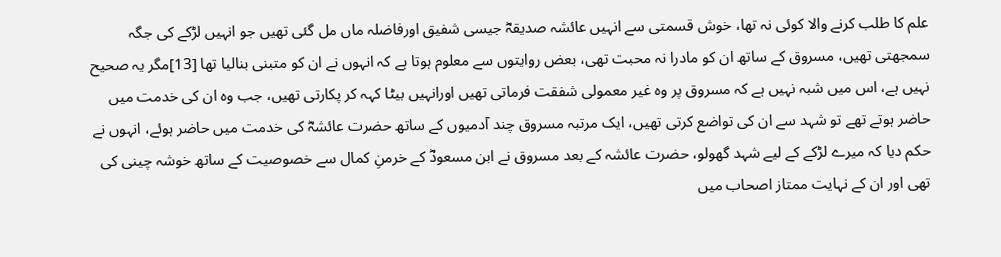علم کا طلب کرنے والا کوئی نہ تھا، خوش قسمتی سے انہیں عائشہ صدیقہؓ جیسی شفیق اورفاضلہ ماں مل گئی تھیں جو انہیں لڑکے کی جگہ سمجھتی تھیں، مسروق کے ساتھ ان کو مادرا نہ محبت تھی، بعض روایتوں سے معلوم ہوتا ہے کہ انہوں نے ان کو متبنی بنالیا تھا [13]مگر یہ صحیح نہیں ہے، اس میں شبہ نہیں ہے کہ مسروق پر وہ غیر معمولی شفقت فرماتی تھیں اورانہیں بیٹا کہہ کر پکارتی تھیں، جب وہ ان کی خدمت میں حاضر ہوتے تھے تو شہد سے ان کی تواضع کرتی تھیں، ایک مرتبہ مسروق چند آدمیوں کے ساتھ حضرت عائشہؓ کی خدمت میں حاضر ہوئے، انہوں نے حکم دیا کہ میرے لڑکے کے لیے شہد گھولو، حضرت عائشہ کے بعد مسروق نے ابن مسعودؓ کے خرمنِ کمال سے خصوصیت کے ساتھ خوشہ چینی کی تھی اور ان کے نہایت ممتاز اصحاب میں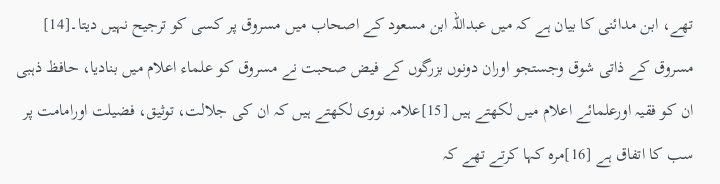تھے، ابن مدائنی کا بیان ہے کہ میں عبداللہ ابن مسعود کے اصحاب میں مسروق پر کسی کو ترجیح نہیں دیتا۔[14] مسروق کے ذاتی شوق وجستجو اوران دونوں بزرگوں کے فیض صحبت نے مسروق کو علماء اعلام میں بنادیا، حافظ ذہبی ان کو فقیہ اورعلمائے اعلام میں لکھتے ہیں [15]علامہ نووی لکھتے ہیں کہ ان کی جلالت، توثیق، فضیلت اورامامت پر سب کا اتفاق ہے [16]مرہ کہا کرتے تھے کہ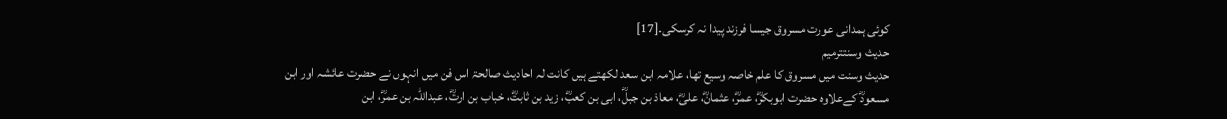کوئی ہمدانی عورت مسروق جیسا فرزند پیدا نہ کرسکی۔[17]
حدیث وسنتترميم
حدیث وسنت میں مسروق کا علم خاصہ وسیع تھا، علامہ ابن سعد لکھتے ہیں کانت لہ احادیث صالحۃ اس فن میں انہوں نے حضرت عائشہ اور ابن مسعودؓ کےعلاوہ حضرت ابوبکرؓ، عمرؓ، عثمانؓ، علیؓ، معاذ بن جبلؓ، ابی بن کعبؓ، زید بن ثابتؓ، خباب بن ارتؓ، عبداللہ بن عمرؓ، ابن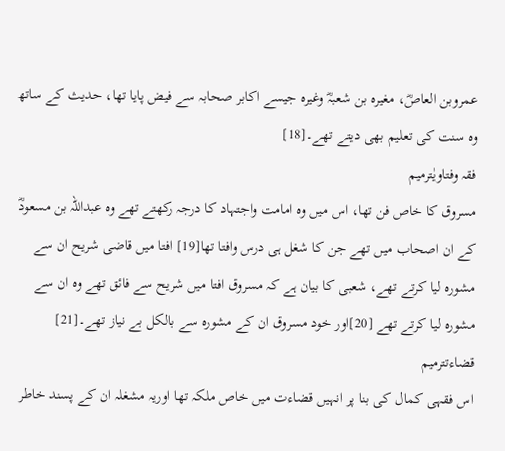عمروبن العاصؓ، مغیرہ بن شعبہؓ وغیرہ جیسے اکابر صحابہ سے فیض پایا تھا، حدیث کے ساتھ وہ سنت کی تعلیم بھی دیتے تھے۔[18]
فقہ وفتاویٰترميم
مسروق کا خاص فن تھا، اس میں وہ امامت واجتہاد کا درجہ رکھتے تھے وہ عبداللہ بن مسعودؓ کے ان اصحاب میں تھے جن کا شغل ہی درس وافتا تھا[19] افتا میں قاضی شریح ان سے مشورہ لیا کرتے تھے، شعبی کا بیان ہے کہ مسروق افتا میں شریح سے فائق تھے وہ ان سے مشورہ لیا کرتے تھے [20]اور خود مسروق ان کے مشورہ سے بالکل بے نیاز تھے۔[21]
قضاءتترميم
اس فقہی کمال کی بنا پر انہیں قضاءت میں خاص ملکہ تھا اوریہ مشغلہ ان کے پسند خاطر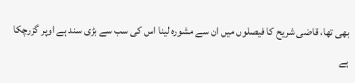بھی تھا، قاضی شریح کا فیصلوں میں ان سے مشورہ لینا اس کی سب سے بڑی سند ہے اوپر گزرچکا ہے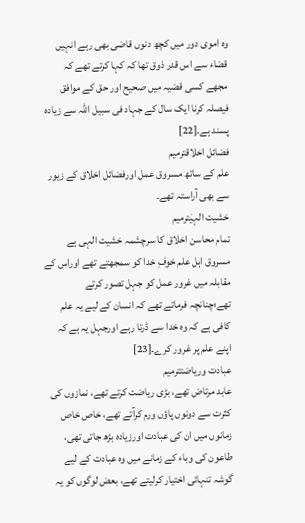وہ اموی دور میں کچھ دنوں قاضی بھی رہے انہیں قضاء سے اس قدر ذوق تھا کہ کہا کرتے تھے کہ مجھے کسی قضیہ میں صحیح اور حق کے موافق فیصلہ کرنا ایک سال کے جہاد فی سبیل اللہ سے زیادہ پسند ہے۔[22]
فضائل اخلاقترميم
علم کے ساتھ مسروق عمل اورفضائل اخلاق کے زیور سے بھی آراستہ تھے۔
خشیت الہیٰترميم
تمام محاسن اخلاق کا سرچشمہ خشیت الہی ہے مسروق اہل علم خوفِ خدا کو سمجھتے تھے اوراس کے مقابلہ میں غرور عمل کو جہل تصور کرتے تھے؛چنانچہ فرماتے تھے کہ انسان کے لیے یہ علم کافی ہے کہ وہ خدا سے ڈرتا رہے اورجہل یہ ہے کہ اپنے علم پر غرور کرے۔[23]
عبادت وریاضتترميم
عابد مرتاض تھے، بڑی ریاضت کرتے تھے، نمازوں کی کثرت سے دونوں پاؤں ورم کرآتے تھے، خاص خاص زمانوں میں ان کی عبادت اورزیادہ بڑھ جاتی تھی، طاعون کی وباء کے زمانے میں وہ عبادت کے لیے گوشہ تنہائی اختیار کرلیتے تھے، بعض لوگوں کو یہ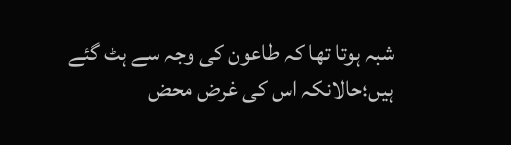شبہ ہوتا تھا کہ طاعون کی وجہ سے ہٹ گئے ہیں؛حالانکہ اس کی غرض محض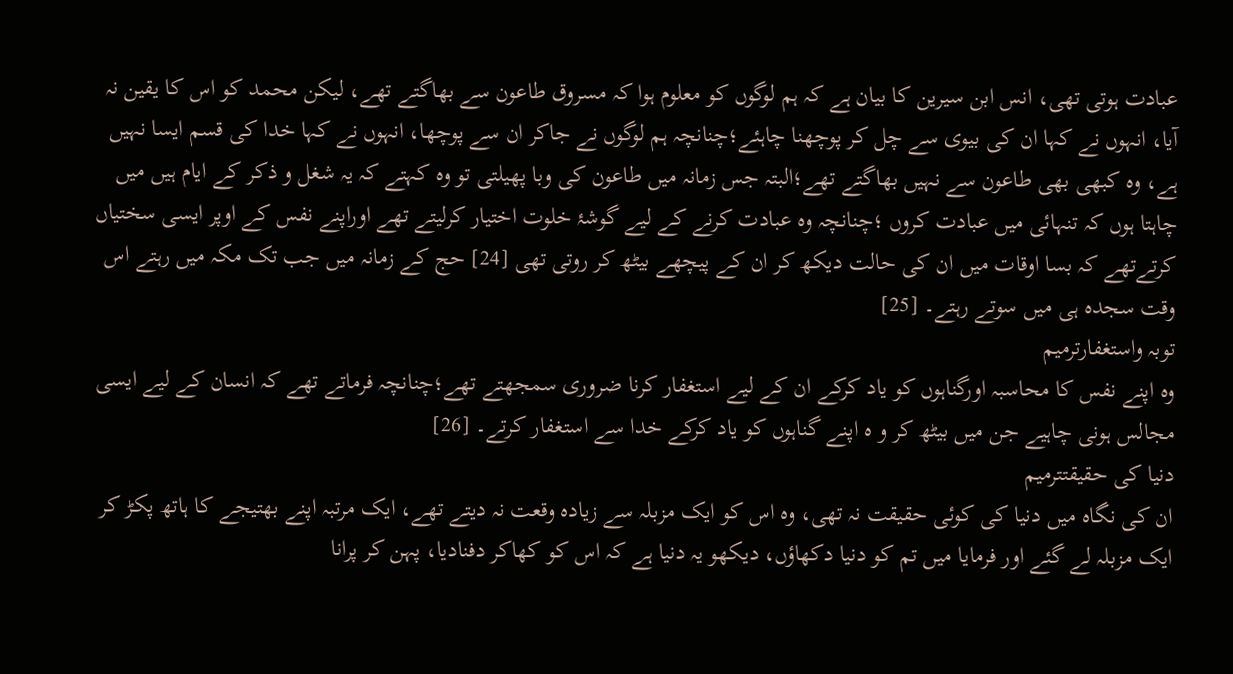عبادت ہوتی تھی، انس ابن سیرین کا بیان ہے کہ ہم لوگوں کو معلوم ہوا کہ مسروق طاعون سے بھاگتے تھے، لیکن محمد کو اس کا یقین نہ آیا، انہوں نے کہا ان کی بیوی سے چل کر پوچھنا چاہئے؛چنانچہ ہم لوگوں نے جاکر ان سے پوچھا، انہوں نے کہا خدا کی قسم ایسا نہیں ہے، وہ کبھی بھی طاعون سے نہیں بھاگتے تھے؛البتہ جس زمانہ میں طاعون کی وبا پھیلتی تو وہ کہتے کہ یہ شغل و ذکر کے ایام ہیں میں چاہتا ہوں کہ تنہائی میں عبادت کروں ؛چنانچہ وہ عبادت کرنے کے لیے گوشۂ خلوت اختیار کرلیتے تھے اوراپنے نفس کے اوپر ایسی سختیاں کرتےتھے کہ بسا اوقات میں ان کی حالت دیکھ کر ان کے پیچھے بیٹھ کر روتی تھی [24] حج کے زمانہ میں جب تک مکہ میں رہتے اس وقت سجدہ ہی میں سوتے رہتے۔ [25]
توبہ واستغفارترميم
وہ اپنے نفس کا محاسبہ اورگناہوں کو یاد کرکے ان کے لیے استغفار کرنا ضروری سمجھتے تھے؛چنانچہ فرماتے تھے کہ انسان کے لیے ایسی مجالس ہونی چاہیے جن میں بیٹھ کر و ہ اپنے گناہوں کو یاد کرکے خدا سے استغفار کرتے۔ [26]
دنیا کی حقیقتترميم
ان کی نگاہ میں دنیا کی کوئی حقیقت نہ تھی، وہ اس کو ایک مزبلہ سے زیادہ وقعت نہ دیتے تھے، ایک مرتبہ اپنے بھتیجے کا ہاتھ پکڑ کر ایک مزبلہ لے گئے اور فرمایا میں تم کو دنیا دکھاؤں، دیکھو یہ دنیا ہے کہ اس کو کھاکر دفنادیا، پہن کر پرانا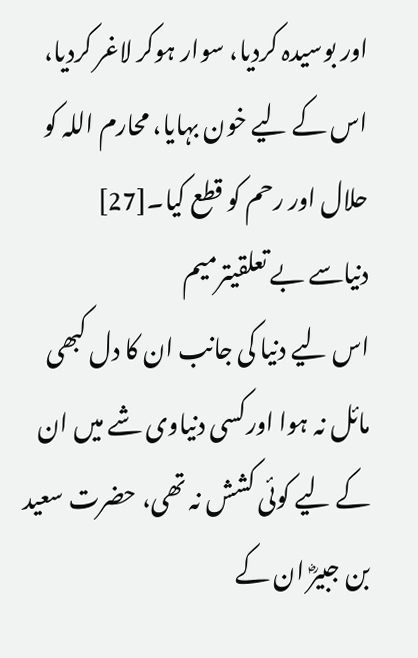اور بوسیدہ کردیا، سوار ہوکر لاغر کردیا، اس کے لیے خون بہایا، محارم اللہ کو حلال اور رحم کو قطع کیا۔[27]
دنیاسے بے تعلقیترميم
اس لیے دنیا کی جانب ان کا دل کبھی مائل نہ ہوا اورکسی دنیاوی شے میں ان کے لیے کوئی کشش نہ تھی، حضرت سعید بن جبیرؓ ان کے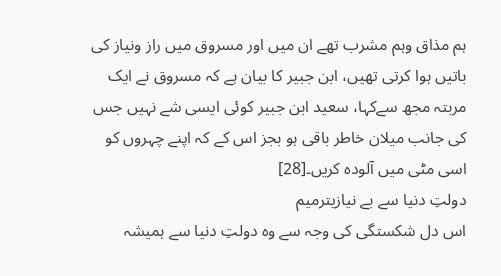ہم مذاق وہم مشرب تھے ان میں اور مسروق میں راز ونیاز کی باتیں ہوا کرتی تھیں، ابن جبیر کا بیان ہے کہ مسروق نے ایک مربتہ مجھ سےکہا، سعید ابن جبیر کوئی ایسی شے نہیں جس کی جانب میلان خاطر باقی ہو بجز اس کے کہ اپنے چہروں کو اسی مٹی میں آلودہ کریں۔[28]
دولتِ دنیا سے بے نیازیترميم
اس دل شکستگی کی وجہ سے وہ دولتِ دنیا سے ہمیشہ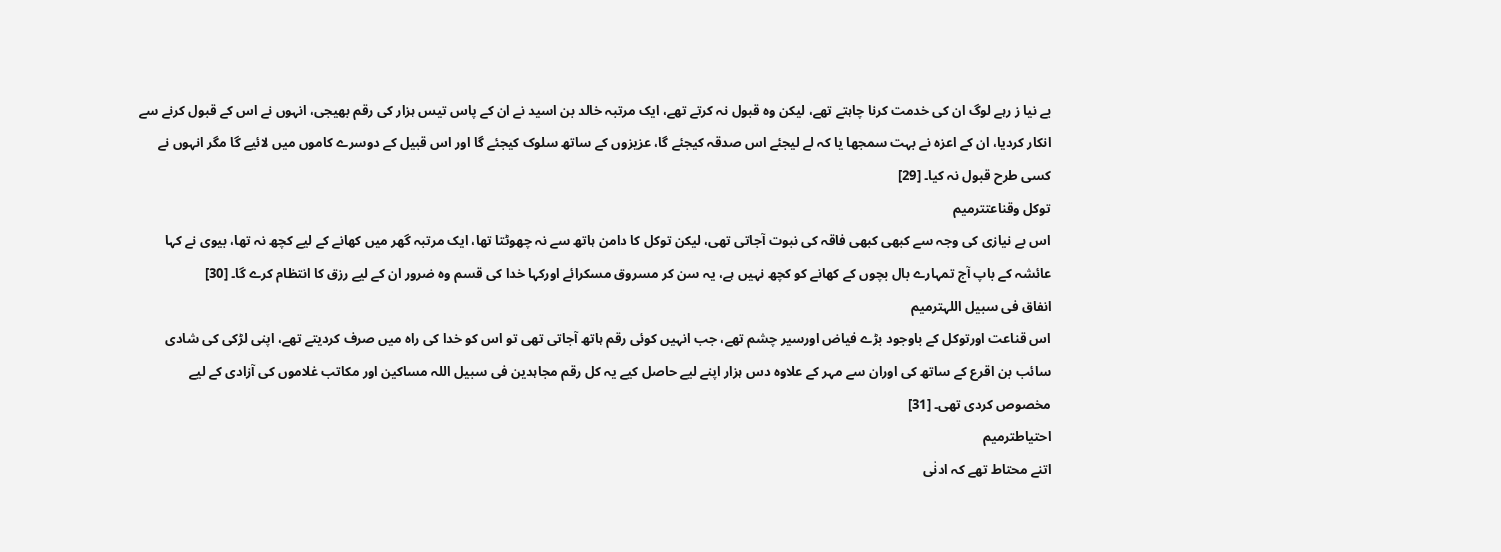بے نیا ز رہے لوگ ان کی خدمت کرنا چاہتے تھے، لیکن وہ قبول نہ کرتے تھے، ایک مرتبہ خالد بن اسید نے ان کے پاس تیس ہزار کی رقم بھیجی، انہوں نے اس کے قبول کرنے سے انکار کردیا، ان کے اعزہ نے بہت سمجھا یا کہ لے لیجئے اس صدقہ کیجئے گا، عزیزوں کے ساتھ سلوک کیجئے گا اور اس قبیل کے دوسرے کاموں میں لائیے گا مگر انہوں نے کسی طرح قبول نہ کیا۔ [29]
توکل وقناعتترميم
اس بے نیازی کی وجہ سے کبھی کبھی فاقہ کی نبوت آجاتی تھی، لیکن توکل کا دامن ہاتھ سے نہ چھوٹتا تھا، ایک مرتبہ گھر میں کھانے کے لیے کچھ نہ تھا، بیوی نے کہا عائشہ کے باپ آج تمہارے بال بچوں کے کھانے کو کچھ نہیں ہے، یہ سن کر مسروق مسکرائے اورکہا خدا کی قسم وہ ضرور ان کے لیے رزق کا انتظام کرے گا۔ [30]
انفاق فی سبیل اللہترميم
اس قناعت اورتوکل کے باوجود بڑے فیاض اورسیر چشم تھے، جب انہیں کوئی رقم ہاتھ آجاتی تھی تو اس کو خدا کی راہ میں صرف کردیتے تھے، اپنی لڑکی کی شادی سائب بن اقرع کے ساتھ کی اوران سے مہر کے علاوہ دس ہزار اپنے لیے حاصل کیے یہ کل رقم مجاہدین فی سبیل اللہ مساکین اور مکاتب غلاموں کی آزادی کے لیے مخصوص کردی تھی۔ [31]
احتیاطترميم
اتنے محتاط تھے کہ ادنٰی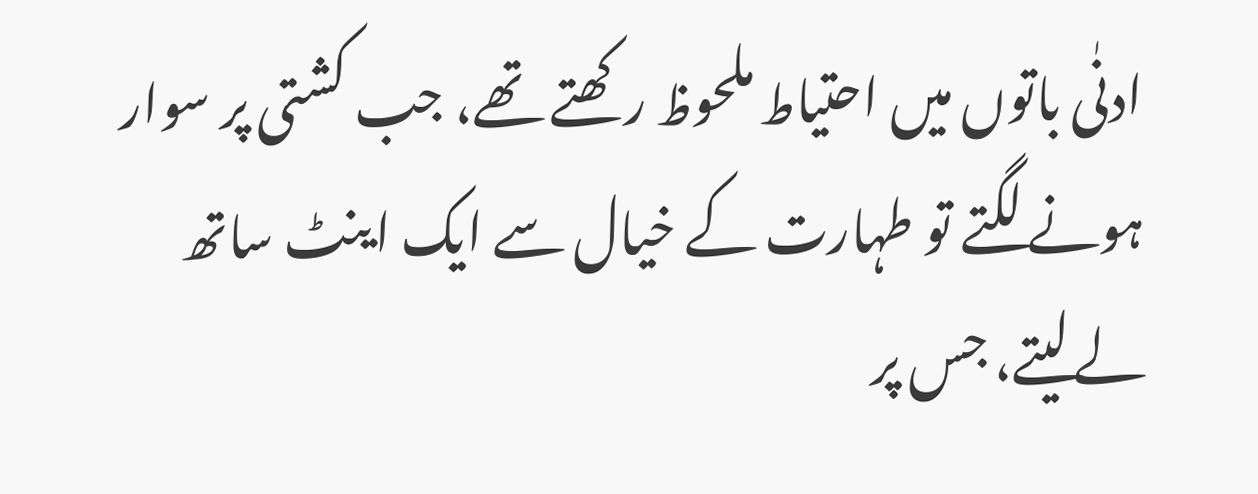ادنٰی باتوں میں احتیاط ملحوظ رکھتے تھے، جب کشتی پر سوار ہونے لگتے تو طہارت کے خیال سے ایک اینٹ ساتھ لےلیتے، جس پر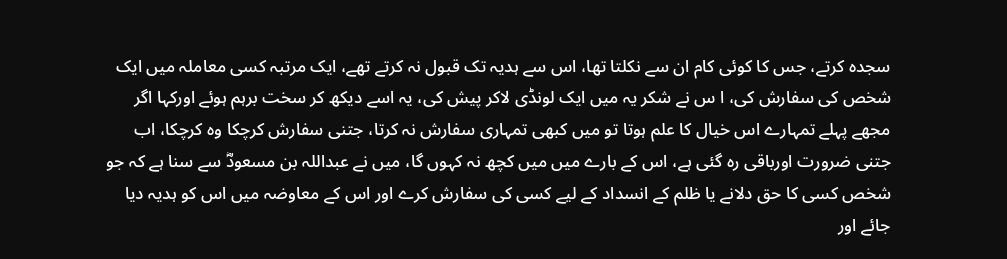سجدہ کرتے، جس کا کوئی کام ان سے نکلتا تھا، اس سے ہدیہ تک قبول نہ کرتے تھے، ایک مرتبہ کسی معاملہ میں ایک شخص کی سفارش کی، ا س نے شکر یہ میں ایک لونڈی لاکر پیش کی، یہ اسے دیکھ کر سخت برہم ہوئے اورکہا اگر مجھے پہلے تمہارے اس خیال کا علم ہوتا تو میں کبھی تمہاری سفارش نہ کرتا، جتنی سفارش کرچکا وہ کرچکا، اب جتنی ضرورت اورباقی رہ گئی ہے، اس کے بارے میں میں کچھ نہ کہوں گا، میں نے عبداللہ بن مسعودؓ سے سنا ہے کہ جو شخص کسی کا حق دلانے یا ظلم کے انسداد کے لیے کسی کی سفارش کرے اور اس کے معاوضہ میں اس کو ہدیہ دیا جائے اور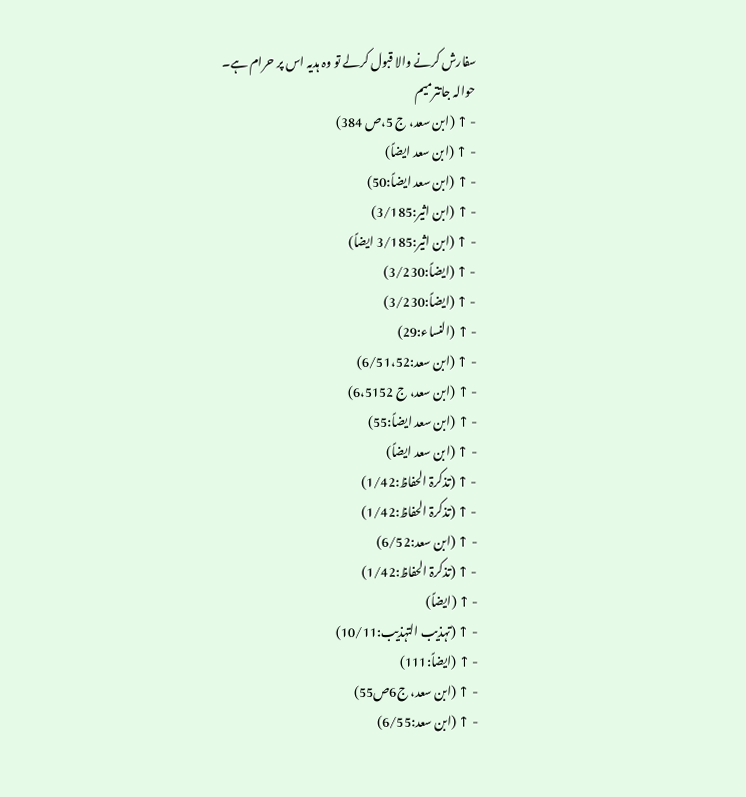سفارش کرنے والا قبول کرلے تو وہ ہدیہ اس پر حرام ہے۔
حوالہ جاتترميم
- ↑ (ابن سعد، ج 5،ص 384)
- ↑ (ابن سعد ایضاً)
- ↑ (ابن سعد ایضاً:50)
- ↑ (ابن اثیر:3/185)
- ↑ (ابن اثیر:3/185 ایضاً)
- ↑ (ایضاً:3/230)
- ↑ (ایضاً:3/230)
- ↑ (النساء:29)
- ↑ (ابن سعد:6/51،52)
- ↑ (ابن سعد، ج 6،5152)
- ↑ (ابن سعد ایضاً:55)
- ↑ (ابن سعد ایضاً)
- ↑ (تذکرۃ الحفاظ:1/42)
- ↑ (تذکرۃ الحفاظ:1/42)
- ↑ (ابن سعد:6/52)
- ↑ (تذکرۃ الحفاظ:1/42)
- ↑ (ایضاً)
- ↑ (تہذیب التہذیب:10/11)
- ↑ (ایضاً:111)
- ↑ (ابن سعد، ج6ص55)
- ↑ (ابن سعد:6/55)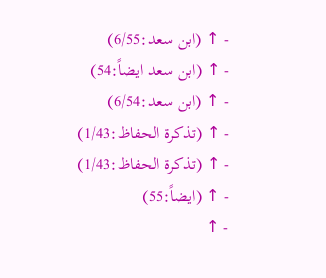- ↑ (ابن سعد:6/55)
- ↑ (ابن سعد ایضاً:54)
- ↑ (ابن سعد:6/54)
- ↑ (تذکرۃ الحفاظ:1/43)
- ↑ (تذکرۃ الحفاظ:1/43)
- ↑ (ایضاً:55)
- ↑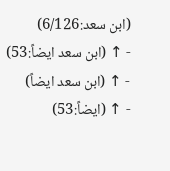(ابن سعد:6/126)
- ↑ (ابن سعد ایضاً:53)
- ↑ (ابن سعد ایضاً)
- ↑ (ایضاً:53)